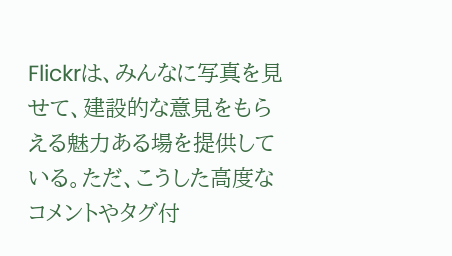Flickrは、みんなに写真を見せて、建設的な意見をもらえる魅力ある場を提供している。ただ、こうした高度なコメントやタグ付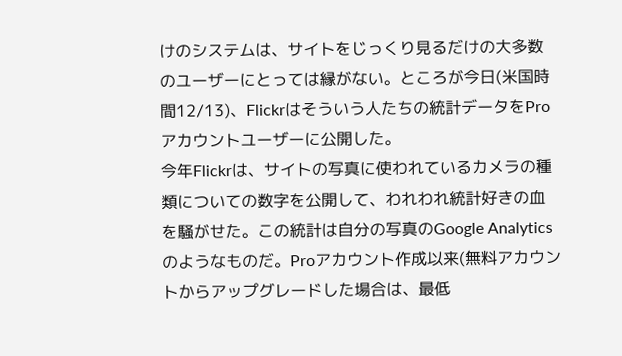けのシステムは、サイトをじっくり見るだけの大多数のユーザーにとっては縁がない。ところが今日(米国時間12/13)、Flickrはそういう人たちの統計データをProアカウントユーザーに公開した。
今年Flickrは、サイトの写真に使われているカメラの種類についての数字を公開して、われわれ統計好きの血を騒がせた。この統計は自分の写真のGoogle Analyticsのようなものだ。Proアカウント作成以来(無料アカウントからアップグレードした場合は、最低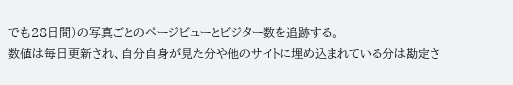でも28日間)の写真ごとのページビューとビジター数を追跡する。
数値は毎日更新され、自分自身が見た分や他のサイトに埋め込まれている分は勘定さ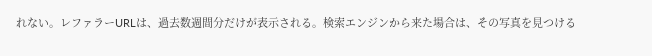れない。レファラーURLは、過去数週間分だけが表示される。検索エンジンから来た場合は、その写真を見つける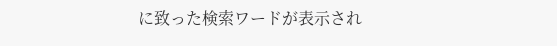に致った検索ワードが表示され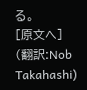る。
[原文へ]
(翻訳:Nob Takahashi)